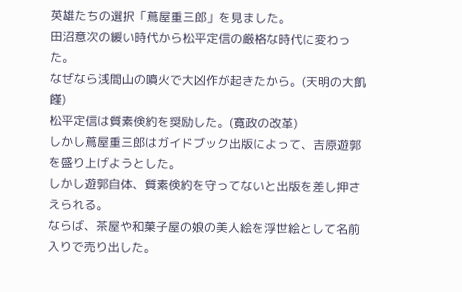英雄たちの選択「蔦屋重三郎」を見ました。
田沼意次の緩い時代から松平定信の厳格な時代に変わった。
なぜなら浅間山の噴火で大凶作が起きたから。(天明の大飢饉)
松平定信は質素倹約を奨励した。(寛政の改革)
しかし蔦屋重三郎はガイドブック出版によって、吉原遊郭を盛り上げようとした。
しかし遊郭自体、質素倹約を守ってないと出版を差し押さえられる。
ならば、茶屋や和菓子屋の娘の美人絵を浮世絵として名前入りで売り出した。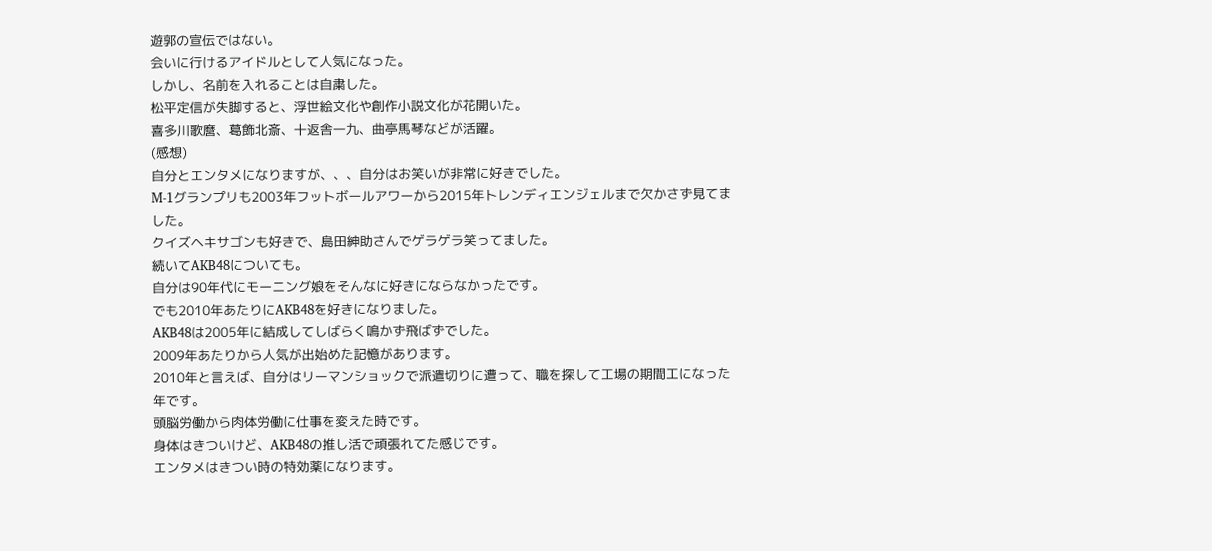遊郭の宣伝ではない。
会いに行けるアイドルとして人気になった。
しかし、名前を入れることは自粛した。
松平定信が失脚すると、浮世絵文化や創作小説文化が花開いた。
喜多川歌麿、葛飾北斎、十返舎一九、曲亭馬琴などが活躍。
(感想)
自分とエンタメになりますが、、、自分はお笑いが非常に好きでした。
M-1グランプリも2003年フットボールアワーから2015年トレンディエンジェルまで欠かさず見てました。
クイズヘキサゴンも好きで、島田紳助さんでゲラゲラ笑ってました。
続いてAKB48についても。
自分は90年代にモーニング娘をそんなに好きにならなかったです。
でも2010年あたりにAKB48を好きになりました。
AKB48は2005年に結成してしばらく鳴かず飛ばずでした。
2009年あたりから人気が出始めた記憶があります。
2010年と言えば、自分はリーマンショックで派遣切りに遭って、職を探して工場の期間工になった年です。
頭脳労働から肉体労働に仕事を変えた時です。
身体はきついけど、AKB48の推し活で頑張れてた感じです。
エンタメはきつい時の特効薬になります。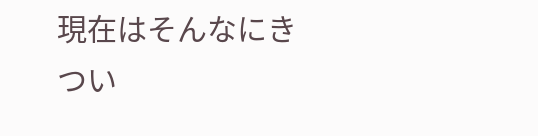現在はそんなにきつい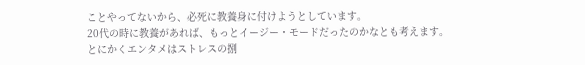ことやってないから、必死に教養身に付けようとしています。
20代の時に教養があれば、もっとイージー・モードだったのかなとも考えます。
とにかくエンタメはストレスの捌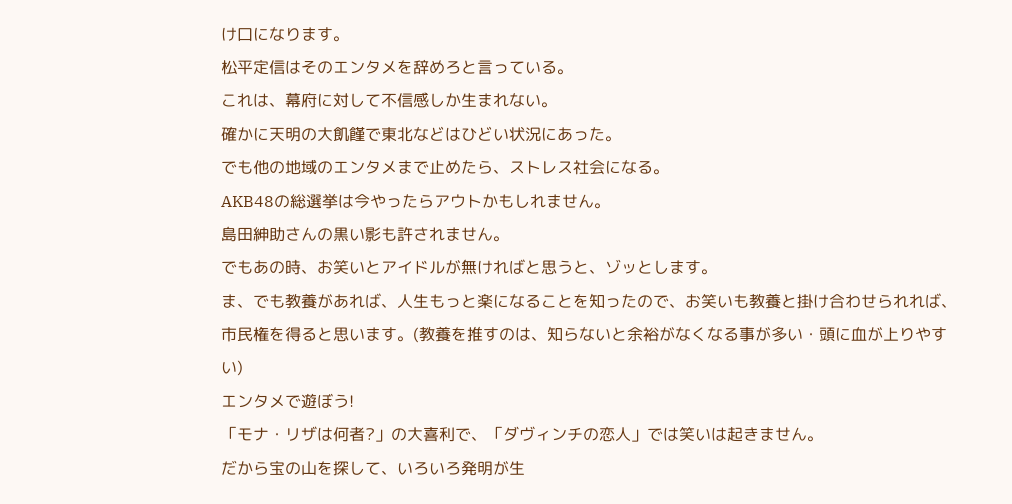け口になります。
松平定信はそのエンタメを辞めろと言っている。
これは、幕府に対して不信感しか生まれない。
確かに天明の大飢饉で東北などはひどい状況にあった。
でも他の地域のエンタメまで止めたら、ストレス社会になる。
AKB48の総選挙は今やったらアウトかもしれません。
島田紳助さんの黒い影も許されません。
でもあの時、お笑いとアイドルが無ければと思うと、ゾッとします。
ま、でも教養があれば、人生もっと楽になることを知ったので、お笑いも教養と掛け合わせられれば、市民権を得ると思います。(教養を推すのは、知らないと余裕がなくなる事が多い・頭に血が上りやすい)
エンタメで遊ぼう!
「モナ・リザは何者?」の大喜利で、「ダヴィンチの恋人」では笑いは起きません。
だから宝の山を探して、いろいろ発明が生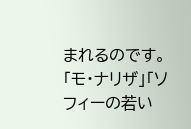まれるのです。
「モ・ナリザ」「ソフィーの若い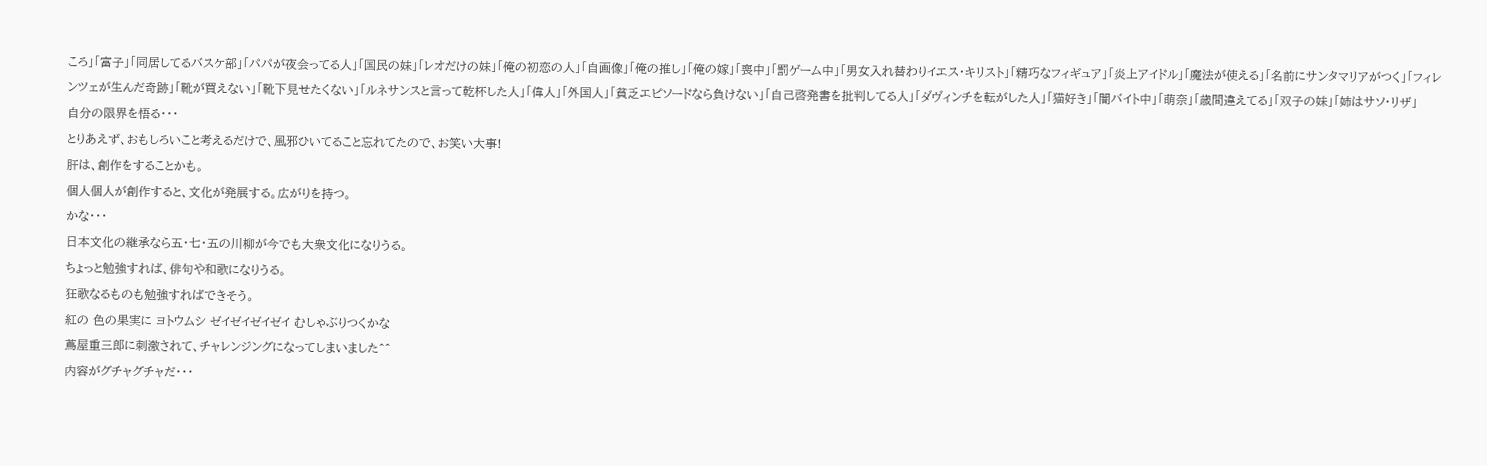ころ」「富子」「同居してるバスケ部」「パパが夜会ってる人」「国民の妹」「レオだけの妹」「俺の初恋の人」「自画像」「俺の推し」「俺の嫁」「喪中」「罰ゲーム中」「男女入れ替わりイエス・キリスト」「精巧なフィギュア」「炎上アイドル」「魔法が使える」「名前にサンタマリアがつく」「フィレンツェが生んだ奇跡」「靴が買えない」「靴下見せたくない」「ルネサンスと言って乾杯した人」「偉人」「外国人」「貧乏エピソードなら負けない」「自己啓発書を批判してる人」「ダヴィンチを転がした人」「猫好き」「闇バイト中」「萌奈」「歳間違えてる」「双子の妹」「姉はサソ・リザ」
自分の限界を悟る・・・
とりあえず、おもしろいこと考えるだけで、風邪ひいてること忘れてたので、お笑い大事!
肝は、創作をすることかも。
個人個人が創作すると、文化が発展する。広がりを持つ。
かな・・・
日本文化の継承なら五・七・五の川柳が今でも大衆文化になりうる。
ちょっと勉強すれば、俳句や和歌になりうる。
狂歌なるものも勉強すればできそう。
紅の 色の果実に ヨトウムシ ゼイゼイゼイゼイ むしゃぶりつくかな
蔦屋重三郎に刺激されて、チャレンジングになってしまいました^^
内容がグチャグチャだ・・・